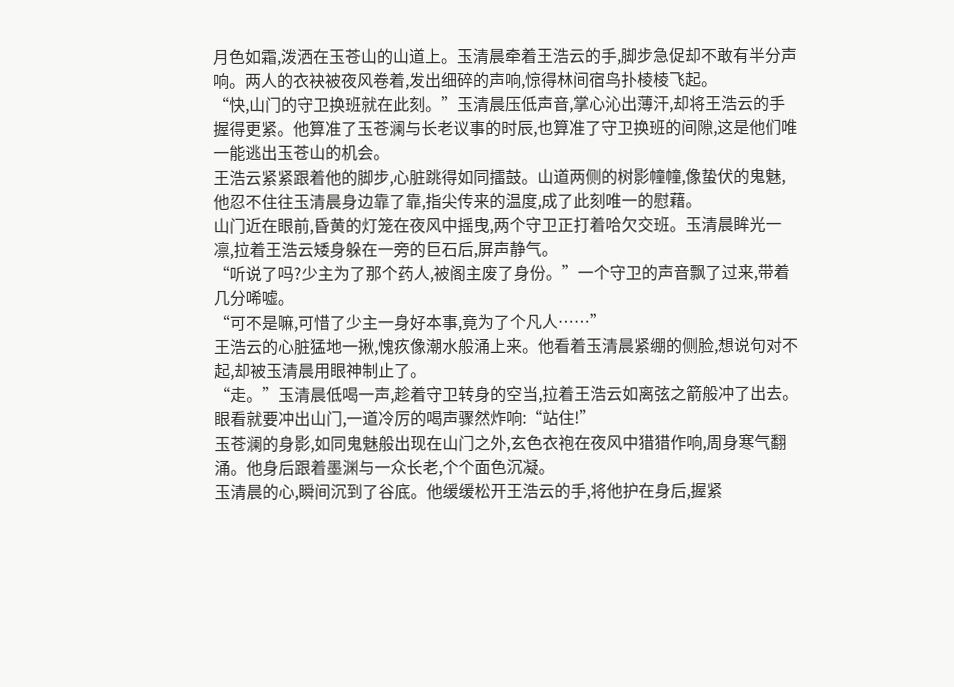月色如霜,泼洒在玉苍山的山道上。玉清晨牵着王浩云的手,脚步急促却不敢有半分声响。两人的衣袂被夜风卷着,发出细碎的声响,惊得林间宿鸟扑棱棱飞起。
“快,山门的守卫换班就在此刻。”玉清晨压低声音,掌心沁出薄汗,却将王浩云的手握得更紧。他算准了玉苍澜与长老议事的时辰,也算准了守卫换班的间隙,这是他们唯一能逃出玉苍山的机会。
王浩云紧紧跟着他的脚步,心脏跳得如同擂鼓。山道两侧的树影幢幢,像蛰伏的鬼魅,他忍不住往玉清晨身边靠了靠,指尖传来的温度,成了此刻唯一的慰藉。
山门近在眼前,昏黄的灯笼在夜风中摇曳,两个守卫正打着哈欠交班。玉清晨眸光一凛,拉着王浩云矮身躲在一旁的巨石后,屏声静气。
“听说了吗?少主为了那个药人,被阁主废了身份。”一个守卫的声音飘了过来,带着几分唏嘘。
“可不是嘛,可惜了少主一身好本事,竟为了个凡人……”
王浩云的心脏猛地一揪,愧疚像潮水般涌上来。他看着玉清晨紧绷的侧脸,想说句对不起,却被玉清晨用眼神制止了。
“走。”玉清晨低喝一声,趁着守卫转身的空当,拉着王浩云如离弦之箭般冲了出去。
眼看就要冲出山门,一道冷厉的喝声骤然炸响:“站住!”
玉苍澜的身影,如同鬼魅般出现在山门之外,玄色衣袍在夜风中猎猎作响,周身寒气翻涌。他身后跟着墨渊与一众长老,个个面色沉凝。
玉清晨的心,瞬间沉到了谷底。他缓缓松开王浩云的手,将他护在身后,握紧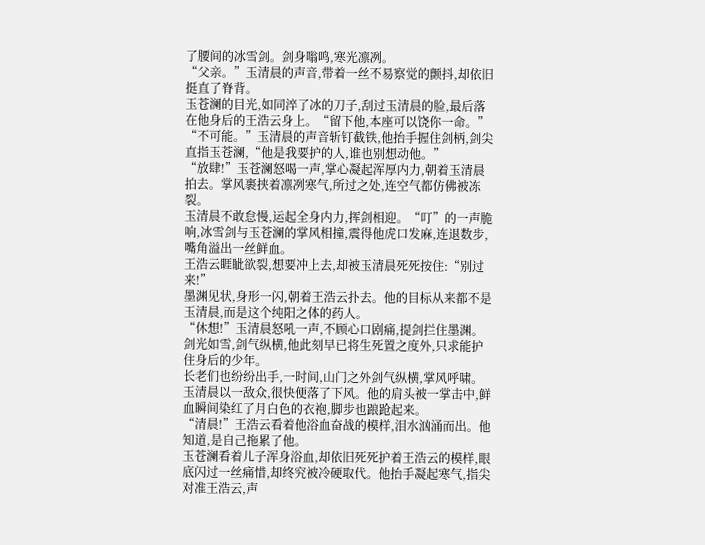了腰间的冰雪剑。剑身嗡鸣,寒光凛冽。
“父亲。”玉清晨的声音,带着一丝不易察觉的颤抖,却依旧挺直了脊背。
玉苍澜的目光,如同淬了冰的刀子,刮过玉清晨的脸,最后落在他身后的王浩云身上。“留下他,本座可以饶你一命。”
“不可能。”玉清晨的声音斩钉截铁,他抬手握住剑柄,剑尖直指玉苍澜,“他是我要护的人,谁也别想动他。”
“放肆!”玉苍澜怒喝一声,掌心凝起浑厚内力,朝着玉清晨拍去。掌风裹挟着凛冽寒气,所过之处,连空气都仿佛被冻裂。
玉清晨不敢怠慢,运起全身内力,挥剑相迎。“叮”的一声脆响,冰雪剑与玉苍澜的掌风相撞,震得他虎口发麻,连退数步,嘴角溢出一丝鲜血。
王浩云睚眦欲裂,想要冲上去,却被玉清晨死死按住:“别过来!”
墨渊见状,身形一闪,朝着王浩云扑去。他的目标从来都不是玉清晨,而是这个纯阳之体的药人。
“休想!”玉清晨怒吼一声,不顾心口剧痛,提剑拦住墨渊。剑光如雪,剑气纵横,他此刻早已将生死置之度外,只求能护住身后的少年。
长老们也纷纷出手,一时间,山门之外剑气纵横,掌风呼啸。玉清晨以一敌众,很快便落了下风。他的肩头被一掌击中,鲜血瞬间染红了月白色的衣袍,脚步也踉跄起来。
“清晨!”王浩云看着他浴血奋战的模样,泪水汹涌而出。他知道,是自己拖累了他。
玉苍澜看着儿子浑身浴血,却依旧死死护着王浩云的模样,眼底闪过一丝痛惜,却终究被冷硬取代。他抬手凝起寒气,指尖对准王浩云,声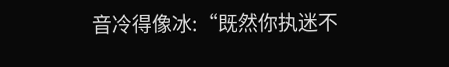音冷得像冰:“既然你执迷不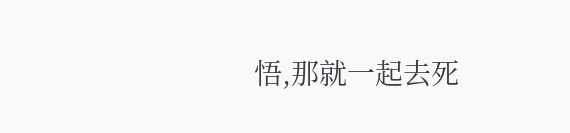悟,那就一起去死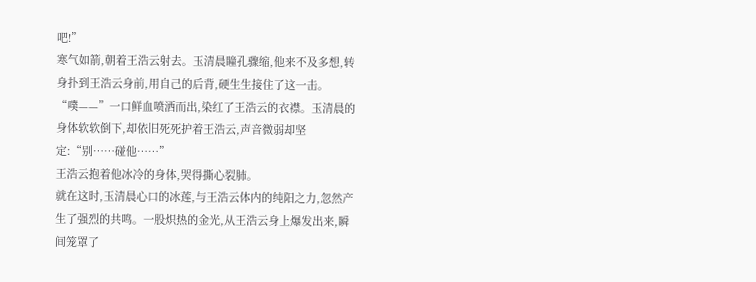吧!”
寒气如箭,朝着王浩云射去。玉清晨瞳孔骤缩,他来不及多想,转身扑到王浩云身前,用自己的后背,硬生生接住了这一击。
“噗——”一口鲜血喷洒而出,染红了王浩云的衣襟。玉清晨的身体软软倒下,却依旧死死护着王浩云,声音微弱却坚定:“别……碰他……”
王浩云抱着他冰冷的身体,哭得撕心裂肺。
就在这时,玉清晨心口的冰莲,与王浩云体内的纯阳之力,忽然产生了强烈的共鸣。一股炽热的金光,从王浩云身上爆发出来,瞬间笼罩了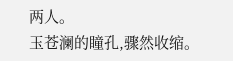两人。
玉苍澜的瞳孔,骤然收缩。